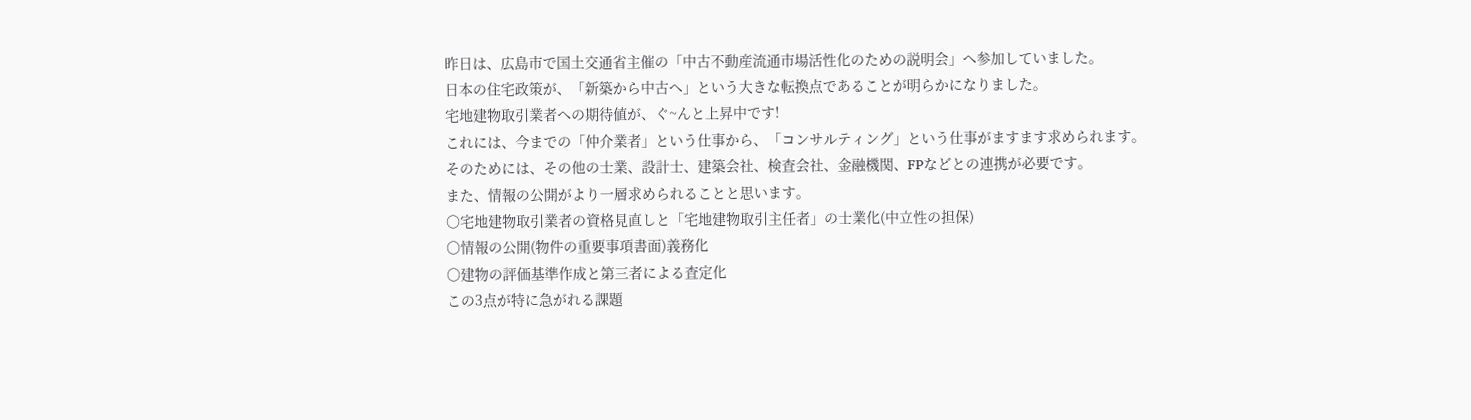昨日は、広島市で国土交通省主催の「中古不動産流通市場活性化のための説明会」へ参加していました。
日本の住宅政策が、「新築から中古へ」という大きな転換点であることが明らかになりました。
宅地建物取引業者への期待値が、ぐ~んと上昇中です!
これには、今までの「仲介業者」という仕事から、「コンサルティング」という仕事がますます求められます。
そのためには、その他の士業、設計士、建築会社、検査会社、金融機関、FPなどとの連携が必要です。
また、情報の公開がより一層求められることと思います。
〇宅地建物取引業者の資格見直しと「宅地建物取引主任者」の士業化(中立性の担保)
〇情報の公開(物件の重要事項書面)義務化
〇建物の評価基準作成と第三者による査定化
この3点が特に急がれる課題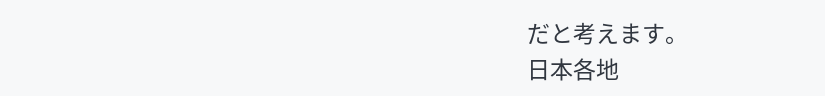だと考えます。
日本各地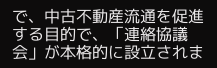で、中古不動産流通を促進する目的で、「連絡協議会」が本格的に設立されま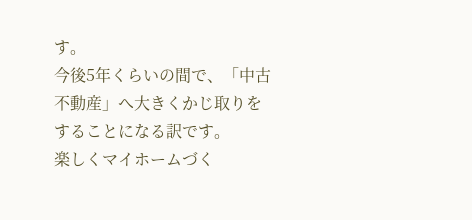す。
今後5年くらいの間で、「中古不動産」へ大きくかじ取りをすることになる訳です。
楽しくマイホームづく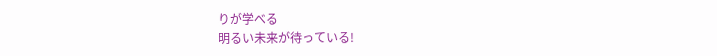りが学べる
明るい未来が待っている!